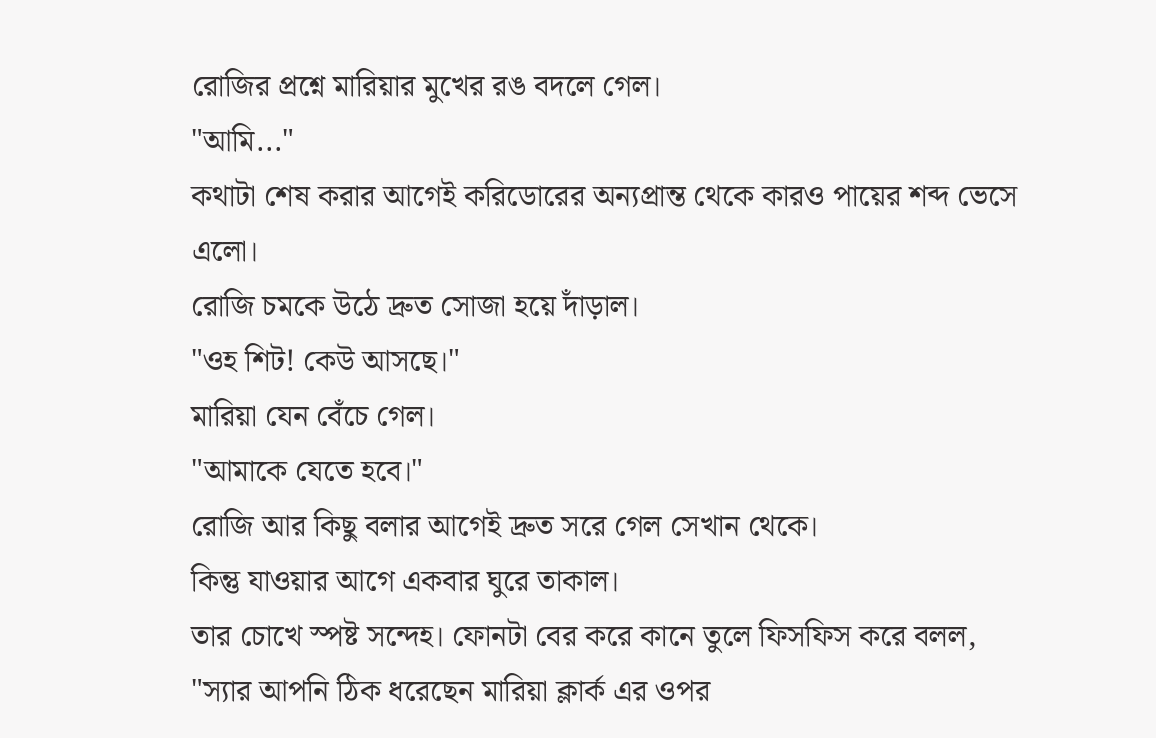রোজির প্রশ্নে মারিয়ার মুখের রঙ বদলে গেল।
"আমি..."
কথাটা শেষ করার আগেই করিডোরের অন্যপ্রান্ত থেকে কারও পায়ের শব্দ ভেসে এলো।
রোজি চমকে উঠে দ্রুত সোজা হয়ে দাঁড়াল।
"ওহ শিট! কেউ আসছে।"
মারিয়া যেন বেঁচে গেল।
"আমাকে যেতে হবে।"
রোজি আর কিছু বলার আগেই দ্রুত সরে গেল সেখান থেকে।
কিন্তু যাওয়ার আগে একবার ঘুরে তাকাল।
তার চোখে স্পষ্ট সন্দেহ। ফোনটা বের করে কানে তুলে ফিসফিস করে বলল,
"স্যার আপনি ঠিক ধরেছেন মারিয়া ক্লার্ক এর ওপর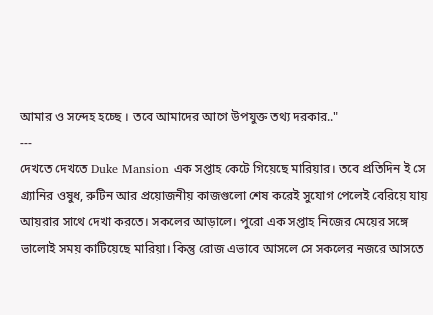আমার ও সন্দেহ হচ্ছে । তবে আমাদের আগে উপযুক্ত তথ্য দরকার.."
---
দেখতে দেখতে Duke Mansion এক সপ্তাহ কেটে গিয়েছে মারিয়ার। তবে প্রতিদিন ই সে
গ্র্যানির ওষুধ, রুটিন আর প্রয়োজনীয় কাজগুলো শেষ করেই সুযোগ পেলেই বেরিয়ে যায় আয়রার সাথে দেখা করতে। সকলের আড়ালে। পুরো এক সপ্তাহ নিজের মেয়ের সঙ্গে ভালোই সময় কাটিয়েছে মারিয়া। কিন্তু রোজ এভাবে আসলে সে সকলের নজরে আসতে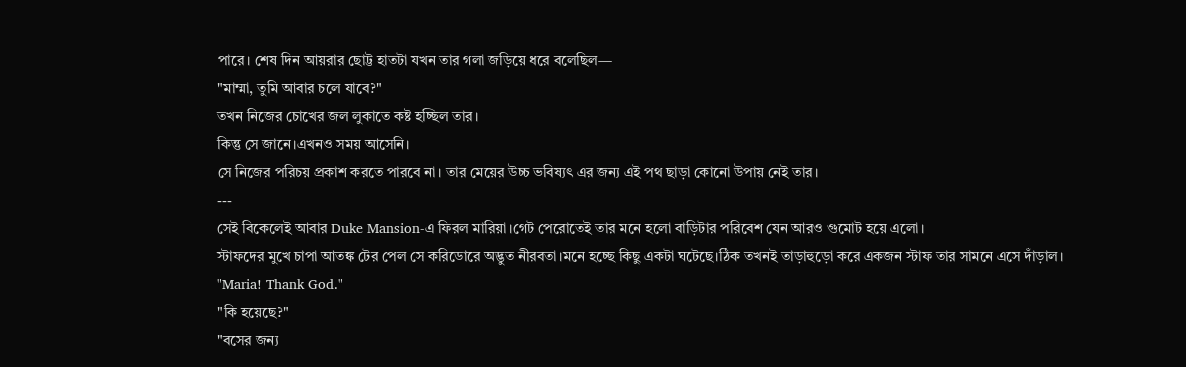পারে। শেষ দিন আয়রার ছোট্ট হাতটা যখন তার গলা জড়িয়ে ধরে বলেছিল—
"মাম্মা, তুমি আবার চলে যাবে?"
তখন নিজের চোখের জল লুকাতে কষ্ট হচ্ছিল তার।
কিন্তু সে জানে।এখনও সময় আসেনি।
সে নিজের পরিচয় প্রকাশ করতে পারবে না। তার মেয়ের উচ্চ ভবিষ্যৎ এর জন্য এই পথ ছাড়া কোনো উপায় নেই তার।
---
সেই বিকেলেই আবার Duke Mansion-এ ফিরল মারিয়া।গেট পেরোতেই তার মনে হলো বাড়িটার পরিবেশ যেন আরও গুমোট হয়ে এলো।
স্টাফদের মুখে চাপা আতঙ্ক টের পেল সে করিডোরে অদ্ভুত নীরবতা।মনে হচ্ছে কিছু একটা ঘটেছে।ঠিক তখনই তাড়াহুড়ো করে একজন স্টাফ তার সামনে এসে দাঁড়াল।
"Maria! Thank God."
"কি হয়েছে?"
"বসের জন্য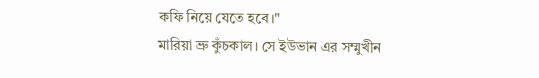কফি নিয়ে যেতে হবে।"
মারিয়া ভ্রু কুঁচকাল। সে ইউভান এর সম্মুখীন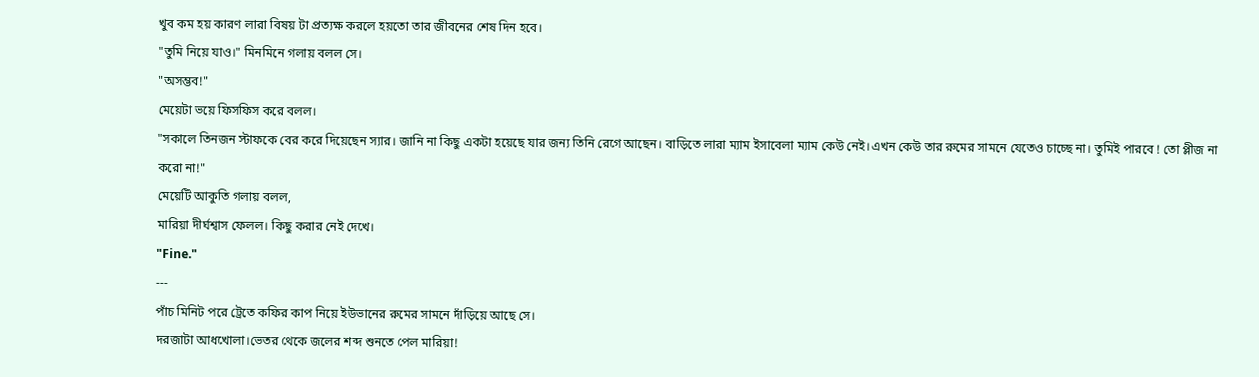খুব কম হয় কারণ লারা বিষয় টা প্রত্যক্ষ করলে হয়তো তার জীবনের শেষ দিন হবে।
"তুমি নিয়ে যাও।" মিনমিনে গলায় বলল সে।
"অসম্ভব!"
মেয়েটা ভয়ে ফিসফিস করে বলল।
"সকালে তিনজন স্টাফকে বের করে দিয়েছেন স্যার। জানি না কিছু একটা হয়েছে যার জন্য তিনি রেগে আছেন। বাড়িতে লারা ম্যাম ইসাবেলা ম্যাম কেউ নেই।এখন কেউ তার রুমের সামনে যেতেও চাচ্ছে না। তুমিই পারবে ! তো প্লীজ না করো না!"
মেয়েটি আকুতি গলায় বলল,
মারিয়া দীর্ঘশ্বাস ফেলল। কিছু করার নেই দেখে।
"Fine."
---
পাঁচ মিনিট পরে ট্রেতে কফির কাপ নিয়ে ইউভানের রুমের সামনে দাঁড়িয়ে আছে সে।
দরজাটা আধখোলা।ভেতর থেকে জলের শব্দ শুনতে পেল মারিয়া!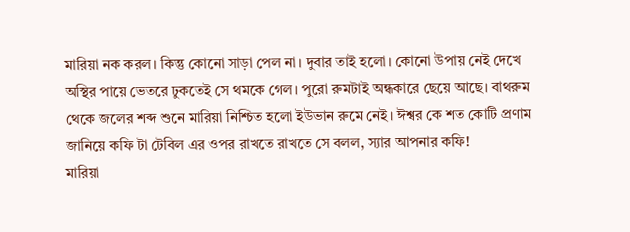মারিয়া নক করল। কিন্তু কোনো সাড়া পেল না। দুবার তাই হলো। কোনো উপায় নেই দেখে অস্থির পায়ে ভেতরে ঢুকতেই সে থমকে গেল। পুরো রুমটাই অন্ধকারে ছেয়ে আছে। বাথরুম থেকে জলের শব্দ শুনে মারিয়া নিশ্চিত হলো ইউভান রুমে নেই। ঈশ্বর কে শত কোটি প্রণাম জানিয়ে কফি টা টেবিল এর ওপর রাখতে রাখতে সে বলল, স্যার আপনার কফি!
মারিয়া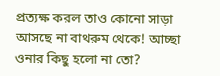প্রত্যক্ষ করল তাও কোনো সাড়া আসছে না বাথরুম থেকে! আচ্ছা ওনার কিছু হলো না তো?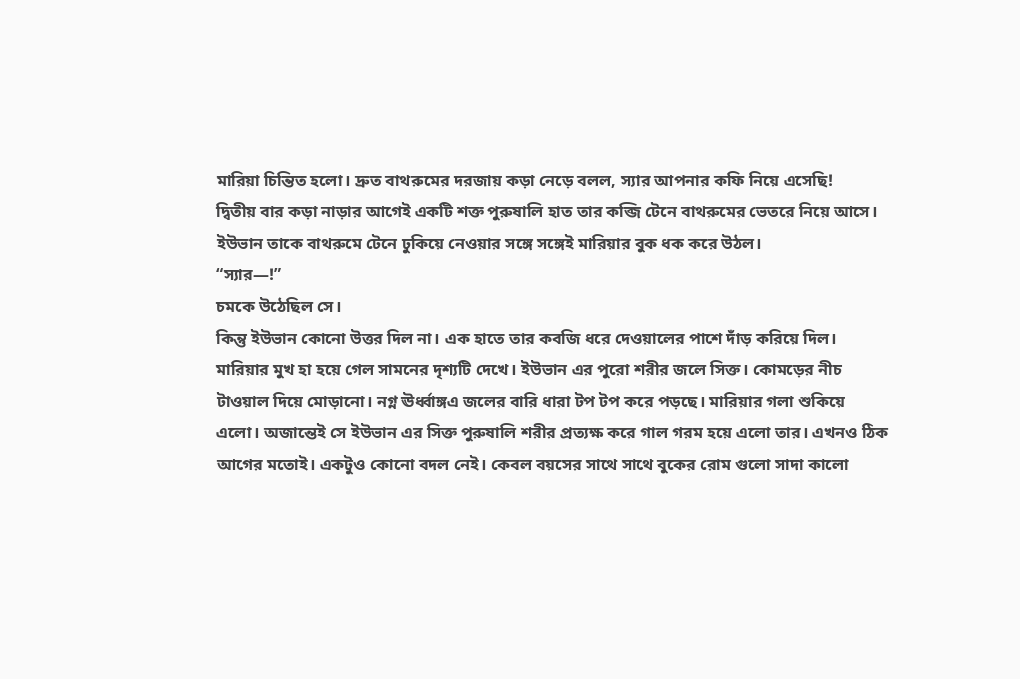মারিয়া চিন্তিত হলো। দ্রুত বাথরুমের দরজায় কড়া নেড়ে বলল, স্যার আপনার কফি নিয়ে এসেছি!
দ্বিতীয় বার কড়া নাড়ার আগেই একটি শক্ত পুরুষালি হাত তার কব্জি টেনে বাথরুমের ভেতরে নিয়ে আসে।
ইউভান তাকে বাথরুমে টেনে ঢুকিয়ে নেওয়ার সঙ্গে সঙ্গেই মারিয়ার বুক ধক করে উঠল।
“স্যার—!”
চমকে উঠেছিল সে।
কিন্তু ইউভান কোনো উত্তর দিল না। এক হাতে তার কবজি ধরে দেওয়ালের পাশে দাঁড় করিয়ে দিল। মারিয়ার মুখ হা হয়ে গেল সামনের দৃশ্যটি দেখে। ইউভান এর পুরো শরীর জলে সিক্ত। কোমড়ের নীচ টাওয়াল দিয়ে মোড়ানো। নগ্ন ঊর্ধ্বাঙ্গএ জলের বারি ধারা টপ টপ করে পড়ছে। মারিয়ার গলা শুকিয়ে এলো। অজান্তেই সে ইউভান এর সিক্ত পুরুষালি শরীর প্রত্যক্ষ করে গাল গরম হয়ে এলো তার। এখনও ঠিক আগের মতোই। একটুও কোনো বদল নেই। কেবল বয়সের সাথে সাথে বুকের রোম গুলো সাদা কালো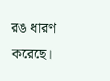রঙ ধারণ করেছে।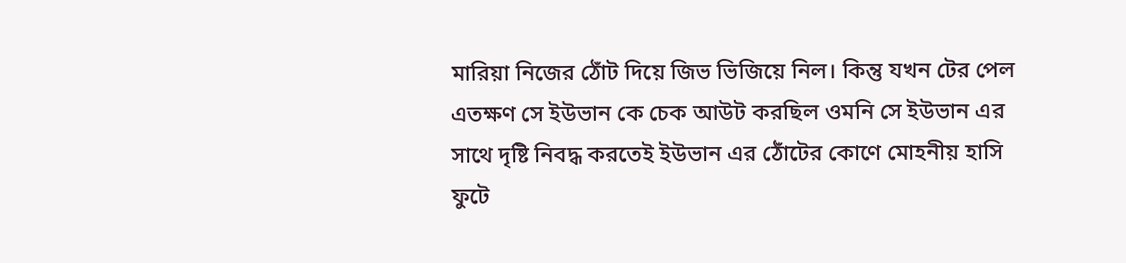মারিয়া নিজের ঠোঁট দিয়ে জিভ ভিজিয়ে নিল। কিন্তু যখন টের পেল এতক্ষণ সে ইউভান কে চেক আউট করছিল ওমনি সে ইউভান এর সাথে দৃষ্টি নিবদ্ধ করতেই ইউভান এর ঠোঁটের কোণে মোহনীয় হাসি ফুটে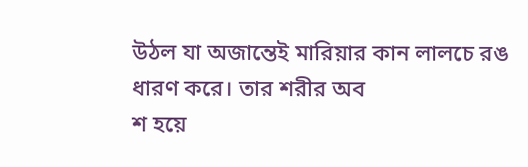উঠল যা অজান্তেই মারিয়ার কান লালচে রঙ ধারণ করে। তার শরীর অব
শ হয়ে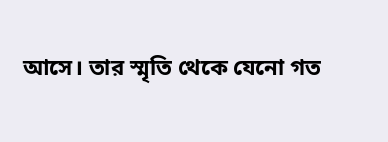আসে। তার স্মৃতি থেকে যেনো গত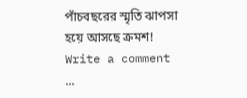পাঁচবছরের স্মৃতি ঝাপসা হয়ে আসছে ক্রমশ!
Write a comment ...